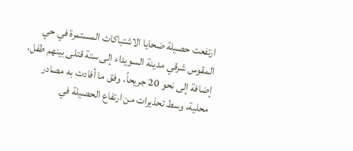ارتفعت حصيلة ضحايا الاشتباكات المستمرة في حي المقوس شرقي مدينة السويداء إلى ستة قتلى بينهم طفل، إضافة إلى نحو 20 جريحاً، وفق ما أفادت به مصادر محلية، وسط تحذيرات من ارتفاع الحصيلة في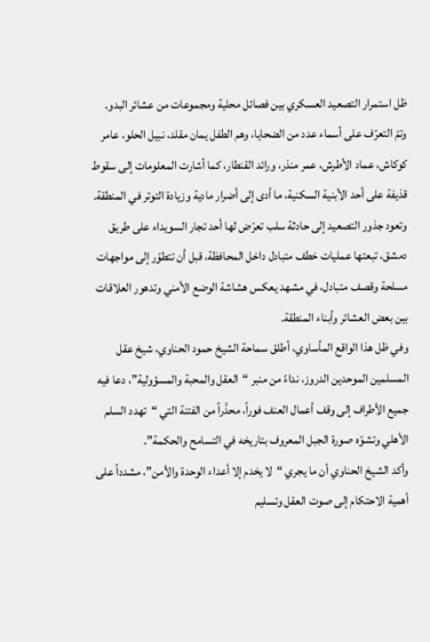ظل استمرار التصعيد العسكري بين فصائل محلية ومجموعات من عشائر البدو.
وتمّ التعرّف على أسماء عدد من الضحايا، وهم الطفل يمان مقلد، نبيل الحلو، عامر كوكاش، عماد الأطرش، عمر منذر، ورائد القنطار، كما أشارت المعلومات إلى سقوط قذيفة على أحد الأبنية السكنية، ما أدى إلى أضرار مادية وزيادة التوتر في المنطقة.
وتعود جذور التصعيد إلى حادثة سلب تعرّض لها أحد تجار السويداء على طريق دمشق، تبعتها عمليات خطف متبادل داخل المحافظة، قبل أن تتطوّر إلى مواجهات مسلحة وقصف متبادل، في مشهد يعكس هشاشة الوضع الأمني وتدهور العلاقات بين بعض العشائر وأبناء المنطقة.
وفي ظل هذا الواقع المأساوي، أطلق سماحة الشيخ حمود الحناوي، شيخ عقل المسلمين الموحدين الدروز، نداءً من منبر “العقل والمحبة والمسؤولية”، دعا فيه جميع الأطراف إلى وقف أعمال العنف فوراً، محذّراً من الفتنة التي “تهدد السلم الأهلي وتشوّه صورة الجبل المعروف بتاريخه في التسامح والحكمة”.
وأكد الشيخ الحناوي أن ما يجري “لا يخدم إلا أعداء الوحدة والأمن”، مشدداً على أهمية الاحتكام إلى صوت العقل وتسليم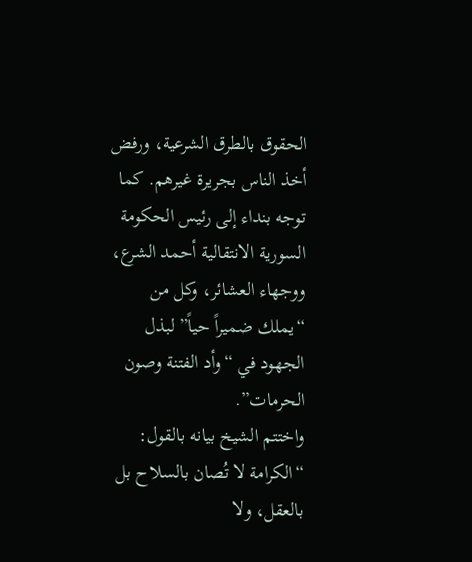الحقوق بالطرق الشرعية، ورفض أخذ الناس بجريرة غيرهم. كما توجه بنداء إلى رئيس الحكومة السورية الانتقالية أحمد الشرع، ووجهاء العشائر، وكل من “يملك ضميراً حياً” لبذل الجهود في “وأد الفتنة وصون الحرمات”.
واختتم الشيخ بيانه بالقول: “الكرامة لا تُصان بالسلاح بل بالعقل، ولا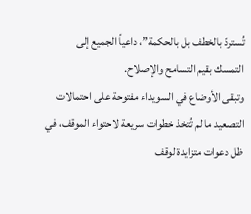تُستردّ بالخطف بل بالحكمة”، داعياً الجميع إلى التمسك بقيم التسامح والإصلاح.
وتبقى الأوضاع في السويداء مفتوحة على احتمالات التصعيد ما لم تُتخذ خطوات سريعة لاحتواء الموقف، في ظل دعوات متزايدة لوقف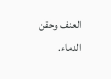العنف وحقن الدماء.